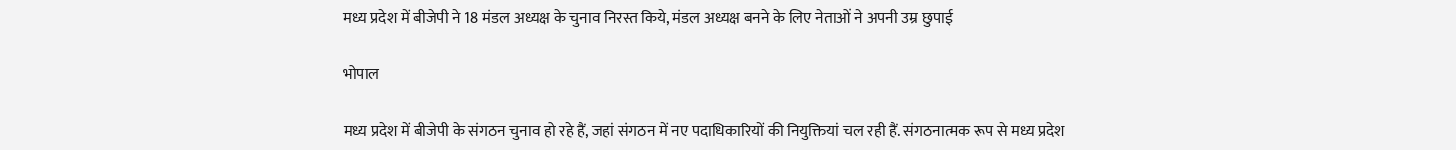मध्य प्रदेश में बीजेपी ने 18 मंडल अध्यक्ष के चुनाव निरस्त किये, मंडल अध्यक्ष बनने के लिए नेताओं ने अपनी उम्र छुपाई

भोपाल

मध्य प्रदेश में बीजेपी के संगठन चुनाव हो रहे हैं, जहां संगठन में नए पदाधिकारियों की नियुक्तियां चल रही हैं. संगठनात्मक रूप से मध्य प्रदेश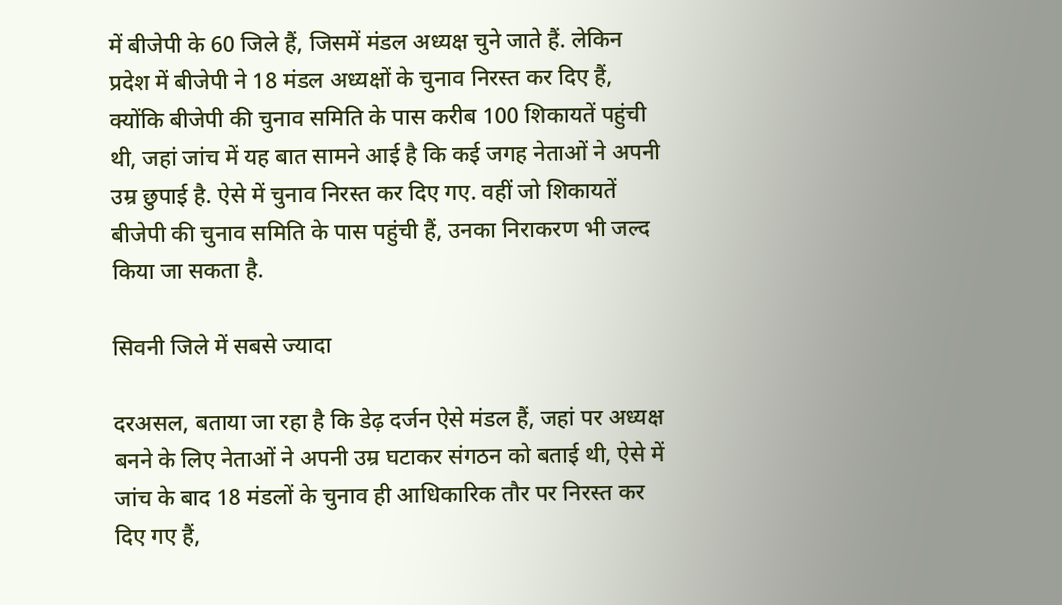में बीजेपी के 60 जिले हैं, जिसमें मंडल अध्यक्ष चुने जाते हैं. लेकिन प्रदेश में बीजेपी ने 18 मंडल अध्यक्षों के चुनाव निरस्त कर दिए हैं, क्योंकि बीजेपी की चुनाव समिति के पास करीब 100 शिकायतें पहुंची थी, जहां जांच में यह बात सामने आई है कि कई जगह नेताओं ने अपनी उम्र छुपाई है. ऐसे में चुनाव निरस्त कर दिए गए. वहीं जो शिकायतें बीजेपी की चुनाव समिति के पास पहुंची हैं, उनका निराकरण भी जल्द किया जा सकता है.

सिवनी जिले में सबसे ज्यादा

दरअसल, बताया जा रहा है कि डेढ़ दर्जन ऐसे मंडल हैं, जहां पर अध्यक्ष बनने के लिए नेताओं ने अपनी उम्र घटाकर संगठन को बताई थी, ऐसे में जांच के बाद 18 मंडलों के चुनाव ही आधिकारिक तौर पर निरस्त कर दिए गए हैं,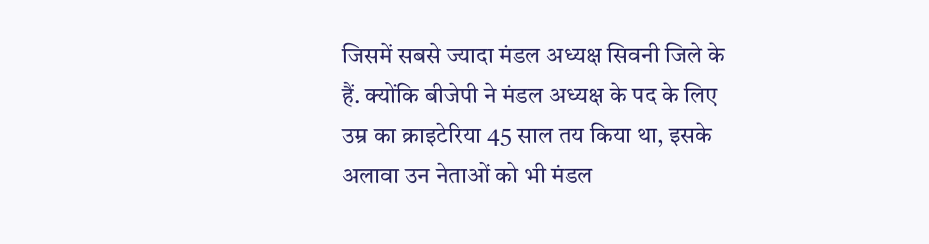जिसमें सबसे ज्यादा मंडल अध्यक्ष सिवनी जिले के हैं. क्योंकि बीजेपी ने मंडल अध्यक्ष के पद के लिए उम्र का क्राइटेरिया 45 साल तय किया था, इसके अलावा उन नेताओं को भी मंडल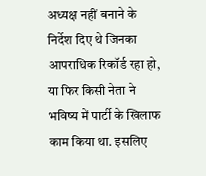अध्यक्ष नहीं बनाने के निर्देश दिए थे जिनका आपराधिक रिकॉर्ड रहा हो, या फिर किसी नेता ने भविष्य में पार्टी के खिलाफ काम किया था. इसलिए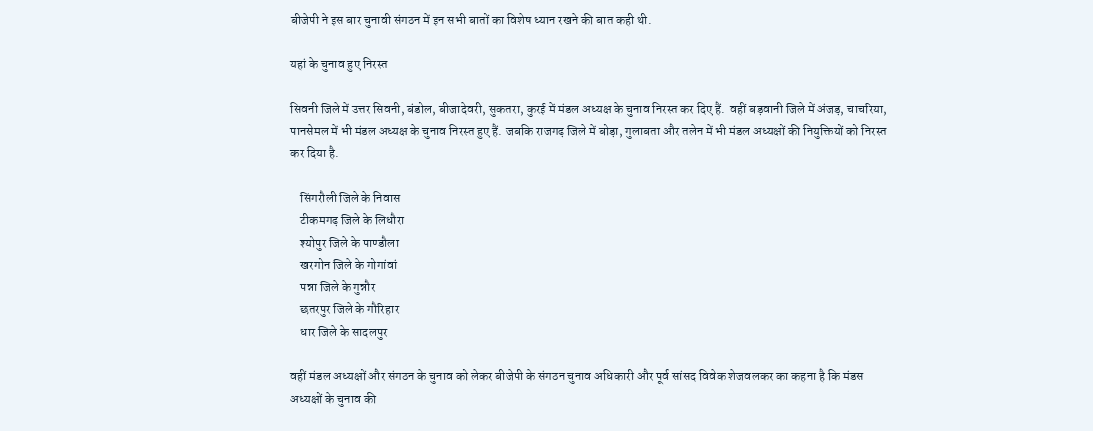बीजेपी ने इस बार चुनावी संगठन में इन सभी बातों का विशेष ध्यान रखने की बात कही थी.

यहां के चुनाव हुए निरस्त

सिवनी जिले में उत्तर सिवनी, बंडोल, बीजादेवरी, सुकतरा, कुरई में मंडल अध्यक्ष के चुनाव निरस्त कर दिए हैं.  वहीं बड़वानी जिले में अंजड़, चाचरिया, पानसेमल में भी मंडल अध्यक्ष के चुनाव निरस्त हुए हैं. जबकि राजगढ़ जिले में बोड़ा, गुलाबता और तलेन में भी मंडल अध्यक्षों की नियुक्तियों को निरस्त कर दिया है.

    सिंगरौली जिले के निवास
    टीकमगढ़ जिले के लिधौरा
    श्योपुर जिले के पाण्डौला
    खरगोन जिले के गोगांवां
    पन्ना जिले के गुन्नौर
    छतरपुर जिले के गौरिहार
    धार जिले के सादलपुर

वहीं मंडल अध्यक्षों और संगठन के चुनाव को लेकर बीजेपी के संगठन चुनाव अधिकारी और पूर्व सांसद विवेक शेजवलकर का कहना है कि मंडस अध्यक्षों के चुनाव की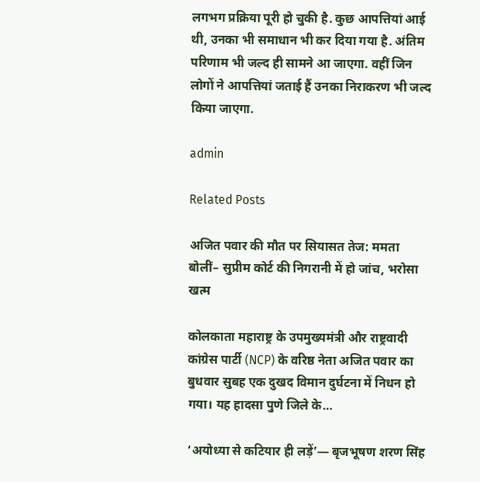लगभग प्रक्रिया पूरी हो चुकी है. कुछ आपत्तियां आई थी, उनका भी समाधान भी कर दिया गया है. अंतिम परिणाम भी जल्द ही सामने आ जाएगा. वहीं जिन लोगों ने आपत्तियां जताई हैं उनका निराकरण भी जल्द किया जाएगा.

admin

Related Posts

अजित पवार की मौत पर सियासत तेज: ममता बोलीं– सुप्रीम कोर्ट की निगरानी में हो जांच, भरोसा खत्म

कोलकाता महाराष्ट्र के उपमुख्यमंत्री और राष्ट्रवादी कांग्रेस पार्टी (NCP) के वरिष्ठ नेता अजित पवार का बुधवार सुबह एक दुखद विमान दुर्घटना में निधन हो गया। यह हादसा पुणे जिले के…

‘अयोध्या से कटियार ही लड़ें’— बृजभूषण शरण सिंह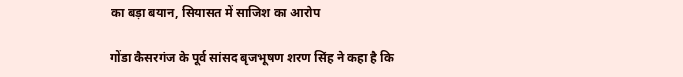का बड़ा बयान, सियासत में साजिश का आरोप

गोंडा कैसरगंज के पूर्व सांसद बृजभूषण शरण सिंह ने कहा है कि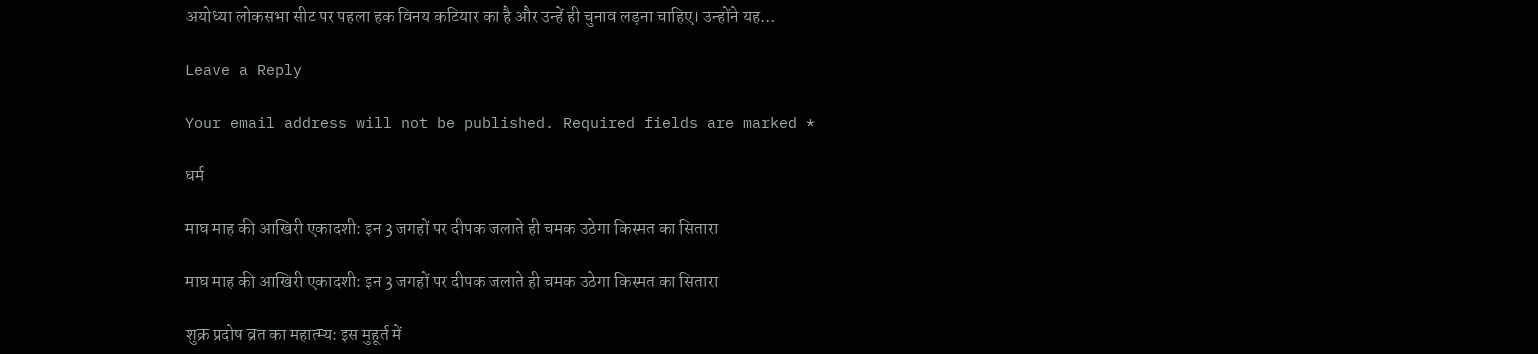अयोध्या लोकसभा सीट पर पहला हक विनय कटियार का है और उन्हें ही चुनाव लड़ना चाहिए। उन्होंने यह…

Leave a Reply

Your email address will not be published. Required fields are marked *

धर्म

माघ माह की आखिरी एकादशी: इन 3 जगहों पर दीपक जलाते ही चमक उठेगा किस्मत का सितारा

माघ माह की आखिरी एकादशी: इन 3 जगहों पर दीपक जलाते ही चमक उठेगा किस्मत का सितारा

शुक्र प्रदोष व्रत का महात्म्य: इस मुहूर्त में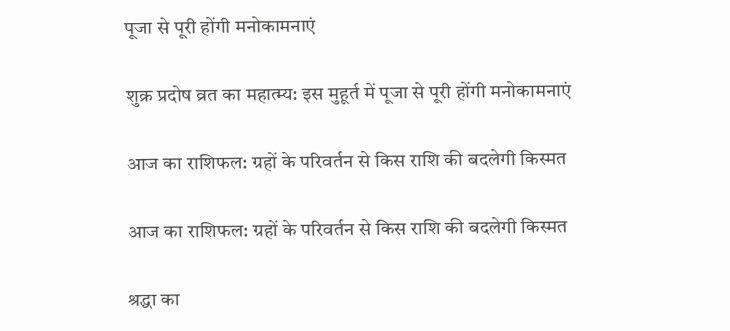पूजा से पूरी होंगी मनोकामनाएं

शुक्र प्रदोष व्रत का महात्म्य: इस मुहूर्त में पूजा से पूरी होंगी मनोकामनाएं

आज का राशिफल: ग्रहों के परिवर्तन से किस राशि की बदलेगी किस्मत

आज का राशिफल: ग्रहों के परिवर्तन से किस राशि की बदलेगी किस्मत

श्रद्धा का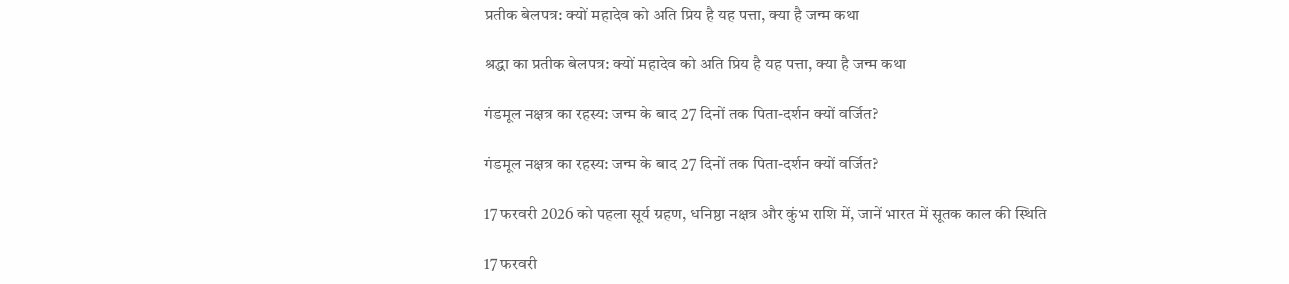प्रतीक बेलपत्र: क्यों महादेव को अति प्रिय है यह पत्ता, क्या है जन्म कथा

श्रद्धा का प्रतीक बेलपत्र: क्यों महादेव को अति प्रिय है यह पत्ता, क्या है जन्म कथा

गंडमूल नक्षत्र का रहस्य: जन्म के बाद 27 दिनों तक पिता-दर्शन क्यों वर्जित?

गंडमूल नक्षत्र का रहस्य: जन्म के बाद 27 दिनों तक पिता-दर्शन क्यों वर्जित?

17 फरवरी 2026 को पहला सूर्य ग्रहण, धनिष्ठा नक्षत्र और कुंभ राशि में, जानें भारत में सूतक काल की स्थिति

17 फरवरी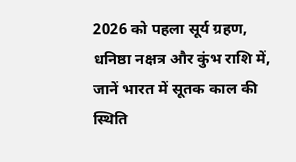2026 को पहला सूर्य ग्रहण, धनिष्ठा नक्षत्र और कुंभ राशि में, जानें भारत में सूतक काल की स्थिति